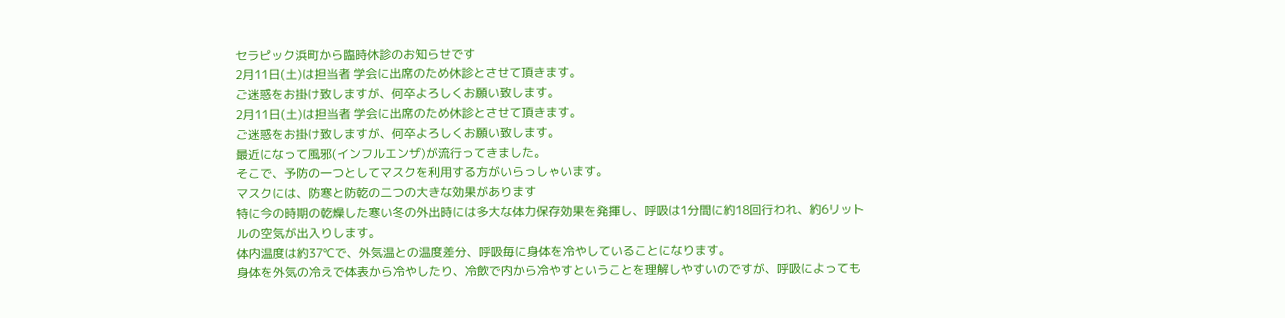セラピック浜町から臨時休診のお知らせです
2月11日(土)は担当者 学会に出席のため休診とさせて頂きます。
ご迷惑をお掛け致しますが、何卒よろしくお願い致します。
2月11日(土)は担当者 学会に出席のため休診とさせて頂きます。
ご迷惑をお掛け致しますが、何卒よろしくお願い致します。
最近になって風邪(インフルエンザ)が流行ってきました。
そこで、予防の一つとしてマスクを利用する方がいらっしゃいます。
マスクには、防寒と防乾の二つの大きな効果があります
特に今の時期の乾燥した寒い冬の外出時には多大な体力保存効果を発揮し、呼吸は1分間に約18回行われ、約6リットルの空気が出入りします。
体内温度は約37℃で、外気温との温度差分、呼吸毎に身体を冷やしていることになります。
身体を外気の冷えで体表から冷やしたり、冷飲で内から冷やすということを理解しやすいのですが、呼吸によっても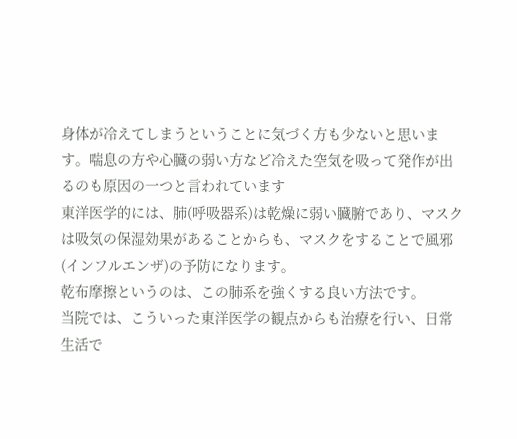身体が冷えてしまうということに気づく方も少ないと思います。喘息の方や心臓の弱い方など冷えた空気を吸って発作が出るのも原因の一つと言われています
東洋医学的には、肺(呼吸器系)は乾燥に弱い臓腑であり、マスクは吸気の保湿効果があることからも、マスクをすることで風邪(インフルエンザ)の予防になります。
乾布摩擦というのは、この肺系を強くする良い方法です。
当院では、こういった東洋医学の観点からも治療を行い、日常生活で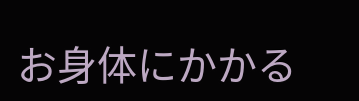お身体にかかる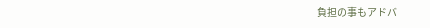負担の事もアドバ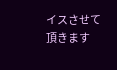イスさせて頂きます